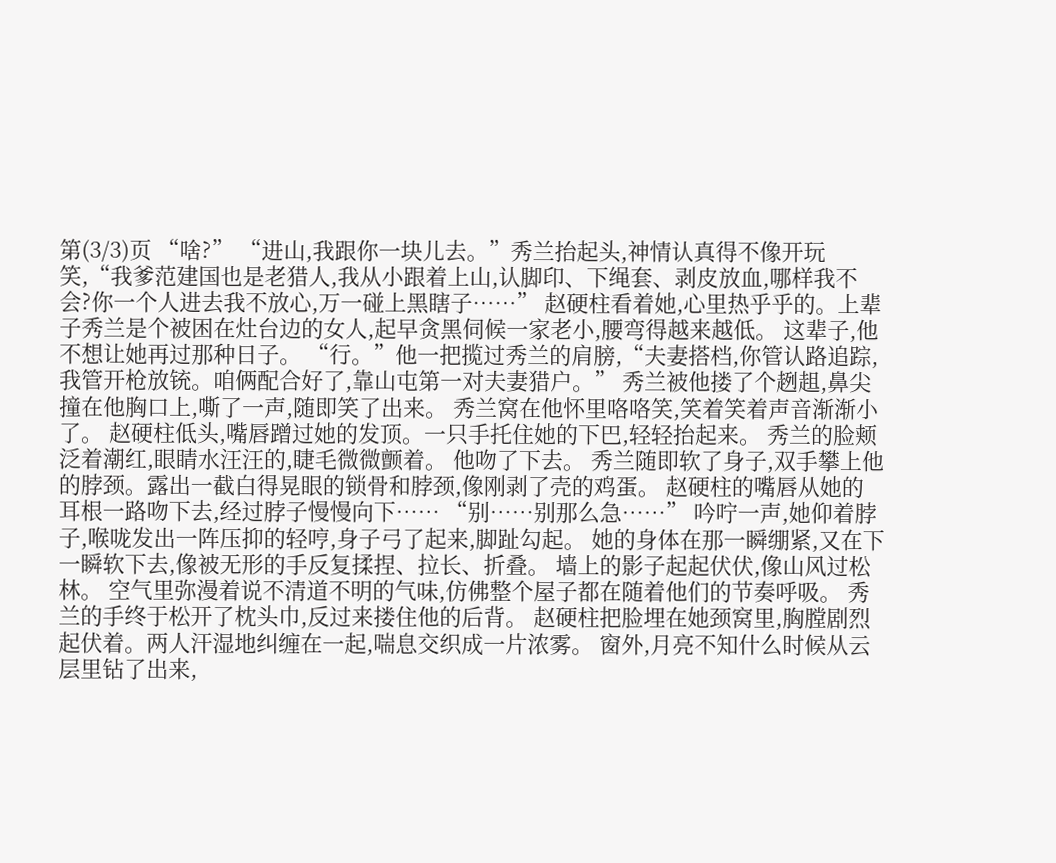第(3/3)页 “啥?” “进山,我跟你一块儿去。”秀兰抬起头,神情认真得不像开玩笑,“我爹范建国也是老猎人,我从小跟着上山,认脚印、下绳套、剥皮放血,哪样我不会?你一个人进去我不放心,万一碰上黑瞎子……” 赵硬柱看着她,心里热乎乎的。上辈子秀兰是个被困在灶台边的女人,起早贪黑伺候一家老小,腰弯得越来越低。 这辈子,他不想让她再过那种日子。 “行。”他一把揽过秀兰的肩膀,“夫妻搭档,你管认路追踪,我管开枪放铳。咱俩配合好了,靠山屯第一对夫妻猎户。” 秀兰被他搂了个趔趄,鼻尖撞在他胸口上,嘶了一声,随即笑了出来。 秀兰窝在他怀里咯咯笑,笑着笑着声音渐渐小了。 赵硬柱低头,嘴唇蹭过她的发顶。一只手托住她的下巴,轻轻抬起来。 秀兰的脸颊泛着潮红,眼睛水汪汪的,睫毛微微颤着。 他吻了下去。 秀兰随即软了身子,双手攀上他的脖颈。露出一截白得晃眼的锁骨和脖颈,像刚剥了壳的鸡蛋。 赵硬柱的嘴唇从她的耳根一路吻下去,经过脖子慢慢向下…… “别……别那么急……” 吟咛一声,她仰着脖子,喉咙发出一阵压抑的轻哼,身子弓了起来,脚趾勾起。 她的身体在那一瞬绷紧,又在下一瞬软下去,像被无形的手反复揉捏、拉长、折叠。 墙上的影子起起伏伏,像山风过松林。 空气里弥漫着说不清道不明的气味,仿佛整个屋子都在随着他们的节奏呼吸。 秀兰的手终于松开了枕头巾,反过来搂住他的后背。 赵硬柱把脸埋在她颈窝里,胸膛剧烈起伏着。两人汗湿地纠缠在一起,喘息交织成一片浓雾。 窗外,月亮不知什么时候从云层里钻了出来,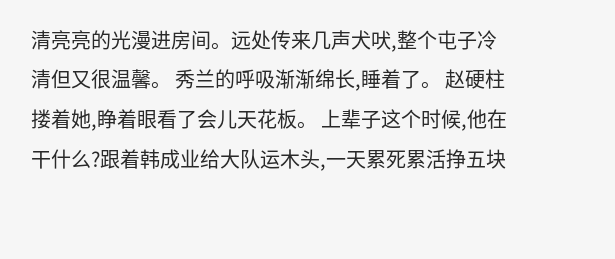清亮亮的光漫进房间。远处传来几声犬吠,整个屯子冷清但又很温馨。 秀兰的呼吸渐渐绵长,睡着了。 赵硬柱搂着她,睁着眼看了会儿天花板。 上辈子这个时候,他在干什么?跟着韩成业给大队运木头,一天累死累活挣五块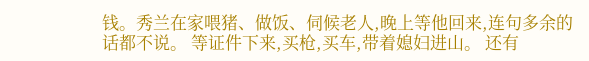钱。秀兰在家喂猪、做饭、伺候老人,晚上等他回来,连句多余的话都不说。 等证件下来,买枪,买车,带着媳妇进山。 还有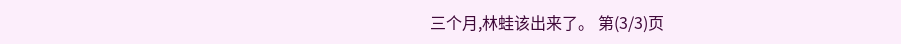三个月,林蛙该出来了。 第(3/3)页